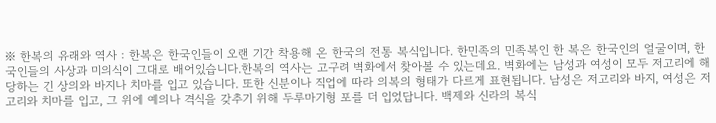※ 한복의 유래와 역사 : 한복은 한국인들이 오랜 기간 착용해 온 한국의 전통 복식입니다. 한민족의 민족복인 한 복은 한국인의 얼굴이며, 한국인들의 사상과 미의식이 그대로 배어있습니다.한복의 역사는 고구려 벽화에서 찾아볼 수 있는데요. 벽화에는 남성과 여성이 모두 저고리에 해당하는 긴 상의와 바지나 치마를 입고 있습니다. 또한 신분이나 직업에 따라 의복의 형태가 다르게 표현됩니다. 남성은 저고리와 바지, 여성은 저고리와 치마를 입고, 그 위에 예의나 격식을 갖추기 위해 두루마기형 포를 더 입었답니다. 백제와 신라의 복식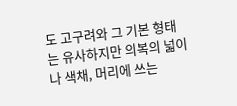도 고구려와 그 기본 형태는 유사하지만 의복의 넓이나 색채, 머리에 쓰는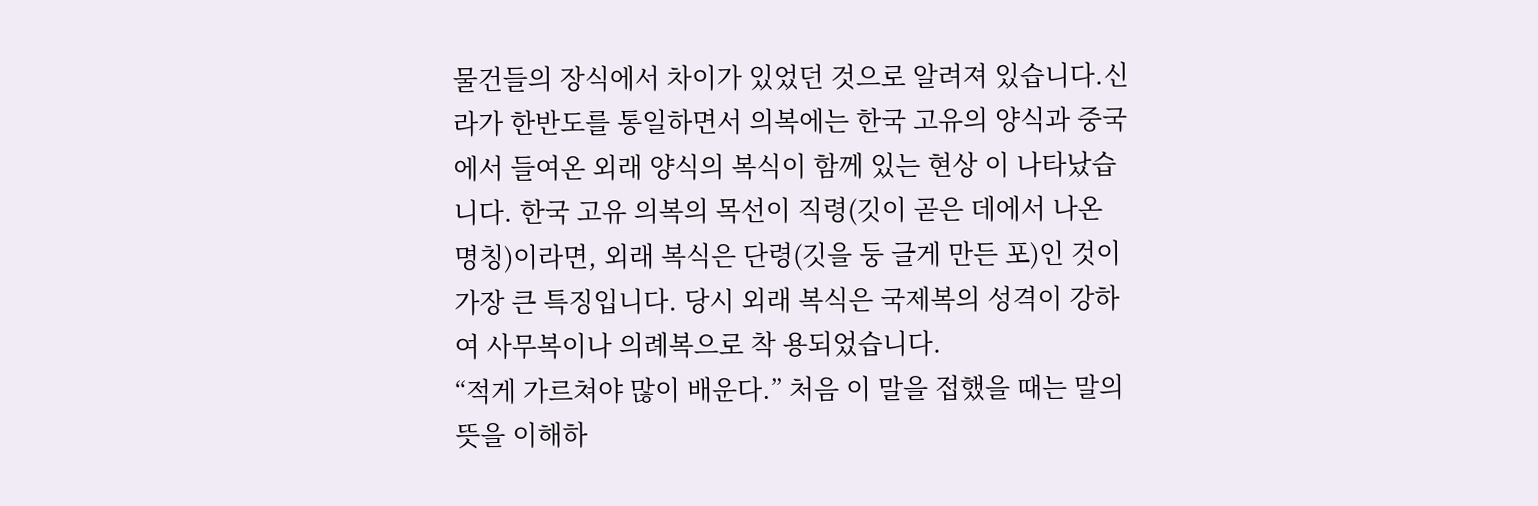물건들의 장식에서 차이가 있었던 것으로 알려져 있습니다.신라가 한반도를 통일하면서 의복에는 한국 고유의 양식과 중국에서 들여온 외래 양식의 복식이 함께 있는 현상 이 나타났습니다. 한국 고유 의복의 목선이 직령(깃이 곧은 데에서 나온 명칭)이라면, 외래 복식은 단령(깃을 둥 글게 만든 포)인 것이 가장 큰 특징입니다. 당시 외래 복식은 국제복의 성격이 강하여 사무복이나 의례복으로 착 용되었습니다.
“적게 가르쳐야 많이 배운다.” 처음 이 말을 접했을 때는 말의 뜻을 이해하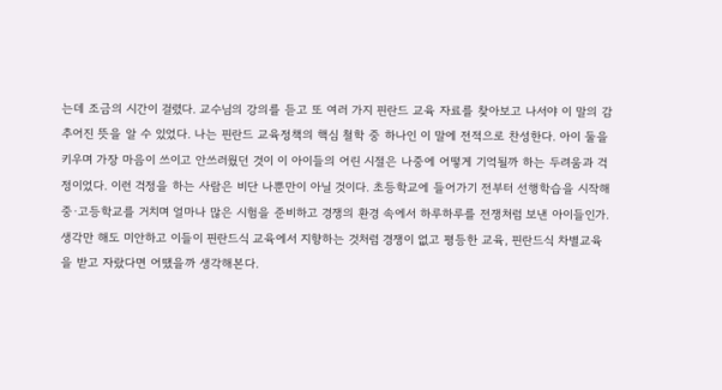는데 조금의 시간이 걸렸다. 교수님의 강의를 듣고 또 여러 가지 핀란드 교육 자료를 찾아보고 나서야 이 말의 감추어진 뜻을 알 수 있었다. 나는 핀란드 교육정책의 핵심 철학 중 하나인 이 말에 전적으로 찬성한다. 아이 둘을 키우며 가장 마음이 쓰이고 안쓰러웠던 것이 이 아이들의 어린 시절은 나중에 어떻게 기억될까 하는 두려움과 걱정이었다. 이런 걱정을 하는 사람은 비단 나뿐만이 아닐 것이다. 초등학교에 들어가기 전부터 선행학습을 시작해 중·고등학교를 거치며 얼마나 많은 시험을 준비하고 경쟁의 환경 속에서 하루하루를 전쟁처럼 보낸 아이들인가. 생각만 해도 미안하고 이들이 핀란드식 교육에서 지향하는 것처럼 경쟁이 없고 평등한 교육, 핀란드식 차별교육을 받고 자랐다면 어땠을까 생각해본다.